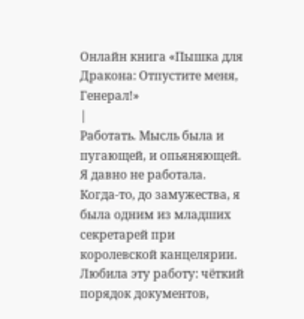Онлайн книга «Пышка для Дракона: Отпустите меня, Генерал!»
|
Работать. Мысль была и пугающей, и опьяняющей. Я давно не работала. Когда-то, до замужества, я была одним из младших секретарей при королевской канцелярии. Любила эту работу: чёткий порядок документов,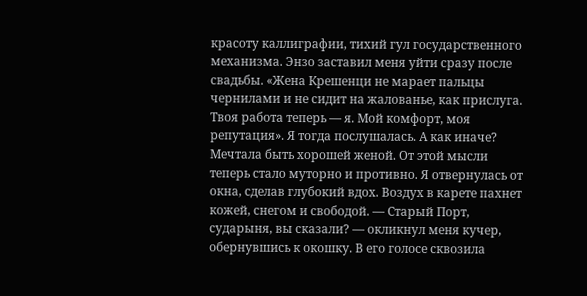красоту каллиграфии, тихий гул государственного механизма. Энзо заставил меня уйти сразу после свадьбы. «Жена Крешенци не марает пальцы чернилами и не сидит на жалованье, как прислуга. Твоя работа теперь — я. Мой комфорт, моя репутация». Я тогда послушалась. А как иначе? Мечтала быть хорошей женой. От этой мысли теперь стало муторно и противно. Я отвернулась от окна, сделав глубокий вдох. Воздух в карете пахнет кожей, снегом и свободой. — Старый Порт, сударыня, вы сказали? — окликнул меня кучер, обернувшись к окошку. В его голосе сквозила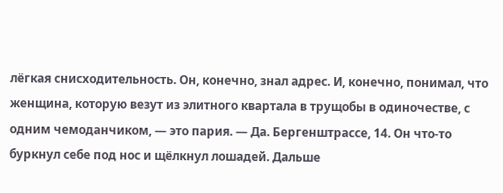лёгкая снисходительность. Он, конечно, знал адрес. И, конечно, понимал, что женщина, которую везут из элитного квартала в трущобы в одиночестве, с одним чемоданчиком, — это пария. — Да. Бергенштрассе, 14. Он что-то буркнул себе под нос и щёлкнул лошадей. Дальше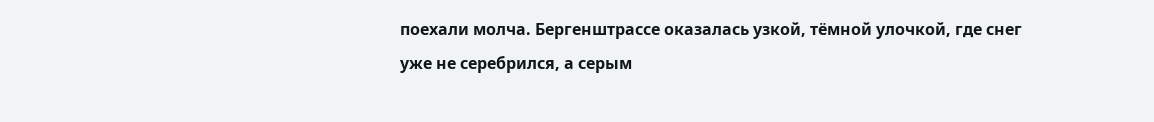поехали молча. Бергенштрассе оказалась узкой, тёмной улочкой, где снег уже не серебрился, а серым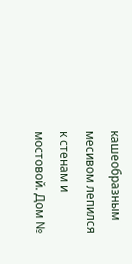кашеобразным месивом лепился к стенам и мостовой. Дом №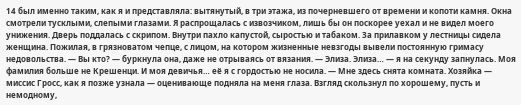14 был именно таким, как я и представляла: вытянутый, в три этажа, из почерневшего от времени и копоти камня. Окна смотрели тусклыми, слепыми глазами. Я распрощалась с извозчиком, лишь бы он поскорее уехал и не видел моего унижения. Дверь поддалась с скрипом. Внутри пахло капустой, сыростью и табаком. За прилавком у лестницы сидела женщина. Пожилая, в грязноватом чепце, с лицом, на котором жизненные невзгоды вывели постоянную гримасу недовольства. — Вы кто? — буркнула она, даже не отрываясь от вязания. — Элиза. Элиза… — я на секунду запнулась. Моя фамилия больше не Крешенци. И моя девичья… её я с гордостью не носила. — Мне здесь снята комната. Хозяйка — миссис Гросс, как я позже узнала — оценивающе подняла на меня глаза. Взгляд скользнул по хорошему, пусть и немодному,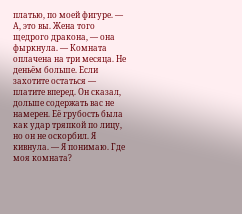платью, по моей фигуре. — А, это вы. Жена того щедрого дракона, — она фыркнула. — Комната оплачена на три месяца. Не деньём больше. Если захотите остаться — платите вперед. Он сказал, дольше содержать вас не намерен. Её грубость была как удар тряпкой по лицу, но он не оскорбил. Я кивнула. — Я понимаю. Где моя комната?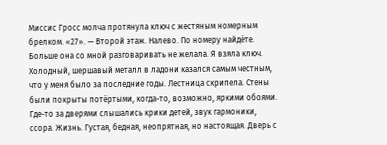Миссис Гросс молча протянула ключ с жестяным номерным брелком. «27». — Второй этаж. Налево. По номеру найдёте. Больше она со мной разговаривать не желала. Я взяла ключ. Холодный, шершавый металл в ладони казался самым честным, что у меня было за последние годы. Лестница скрипела. Стены были покрыты потёртыми, когда-то, возможно, яркими обоями. Где-то за дверями слышались крики детей, звук гармоники, ссора. Жизнь. Густая, бедная, неопрятная, но настоящая. Дверь с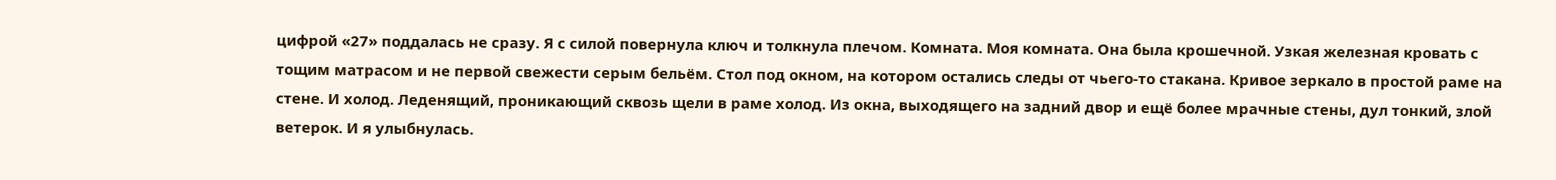цифрой «27» поддалась не сразу. Я с силой повернула ключ и толкнула плечом. Комната. Моя комната. Она была крошечной. Узкая железная кровать с тощим матрасом и не первой свежести серым бельём. Стол под окном, на котором остались следы от чьего-то стакана. Кривое зеркало в простой раме на стене. И холод. Леденящий, проникающий сквозь щели в раме холод. Из окна, выходящего на задний двор и ещё более мрачные стены, дул тонкий, злой ветерок. И я улыбнулась.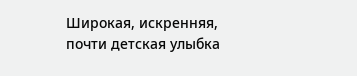Широкая, искренняя, почти детская улыбка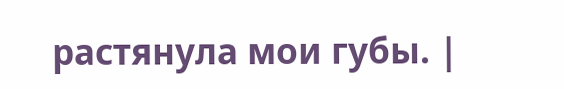растянула мои губы. |